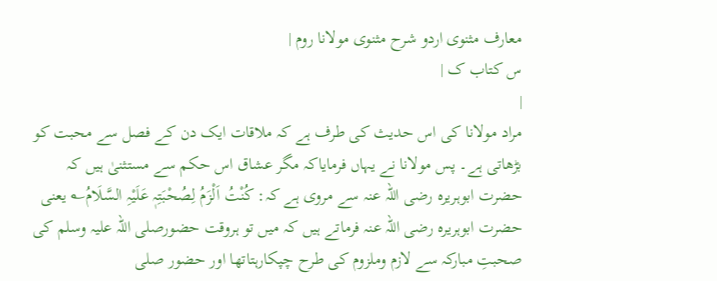معارف مثنوی اردو شرح مثنوی مولانا روم |
س کتاب ک |
|
مراد مولانا کی اس حدیث کی طرف ہے کہ ملاقات ایک دن کے فصل سے محبت کو بڑھاتی ہے۔ پس مولانا نے یہاں فرمایاکہ مگر عشاق اس حکم سے مستثنیٰ ہیں کہ حضرت ابوہریرہ رضی اللہ عنہ سے مروی ہے کہ: کُنْتُ اَلْزَمُ لِصُحْبَتِہٖ عَلَیْہِ السَّلَامُ؎ یعنی حضرت ابوہریرہ رضی اللہ عنہ فرماتے ہیں کہ میں تو ہروقت حضورصلی اللہ علیہ وسلم کی صحبتِ مبارکہ سے لازم وملزوم کی طرح چپکارہتاتھا اور حضور صلی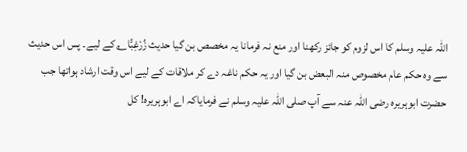اللہ علیہ وسلم کا اس لزوم کو جائز رکھنا اور منع نہ فرمانا یہ مخصص بن گیا حدیث زُرْغِبًّا؎ کے لیے۔ پس اس حدیث سے وہ حکم عام مخصوص منہ البعض بن گیا اور یہ حکم ناغہ دے کر ملاقات کے لیے اس وقت ارشاد ہواتھا جب حضرت ابوہریرہ رضی اللہ عنہ سے آپ صلی اللہ علیہ وسلم نے فرمایاکہ اے ابوہریرہ! کل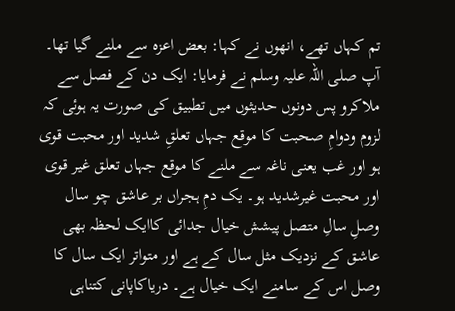تم کہاں تھے، انھوں نے کہا: بعض اعزہ سے ملنے گیا تھا۔ آپ صلی اللہ علیہ وسلم نے فرمایا: ایک دن کے فصل سے ملاکرو پس دونوں حدیثوں میں تطبیق کی صورت یہ ہوئی کہ لزوم ودوامِ صحبت کا موقع جہاں تعلقِ شدید اور محبت قوی ہو اور غب یعنی ناغہ سے ملنے کا موقع جہاں تعلق غیر قوی اور محبت غیرشدید ہو۔ یک دمِ ہجراں بر عاشق چو سال وصلِ سالِ متصل پیشش خیال جدائی کاایک لحظہ بھی عاشق کے نزدیک مثل سال کے ہے اور متواتر ایک سال کا وصل اس کے سامنے ایک خیال ہے۔ دریاکاپانی کتناہی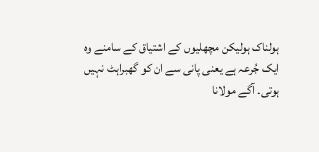ہولناک ہولیکن مچھلیوں کے اشتیاق کے سامنے وہ ایک جُرعہ ہے یعنی پانی سے ان کو گھبراہٹ نہیں ہوتی۔ آگے مولانا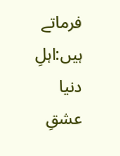فرماتے ہیں:اہلِ دنیا عشقِ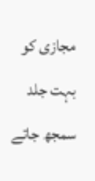مجازی کو بہت جلد سمجھ جاتے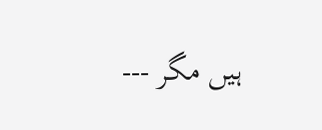ہیں مگر ---